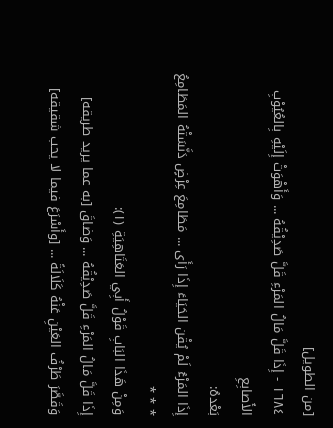[من الطويل]
١٦٨٤ - إِذَا قَلَّ مَالُ المَرْءِ قَلَّ صَدِيْقُهُ ... وَأَهْوَتْ إِلَيْهِ بِالعُيُوْبِ الأَصابِعِ
بَعْدهُ:
إِذَا المَرْءُ لَمْ يُقْن الحَيَاءَ إِذَا رَأَى ... مَطَامِعَ عِرْضٍ دَنَّسَتْهُ المَطَامِعُ
* * *
وَمِنْ هَذَا البَابِ قَوْلُ أَبِي العَتَاهِيَةِ (١):
إِذَا قَلَّ مَالُ المَرْءِ قَلَّ صَدِيْقُهُ ... وَضاقَ [به عما يريد طريقه]
وَقَصَّرَ طَرْفُ العَيْنِ عَنْهُ كَلَالَةً ... [وأَسْرَعَ فيما لا يحب شقيقه]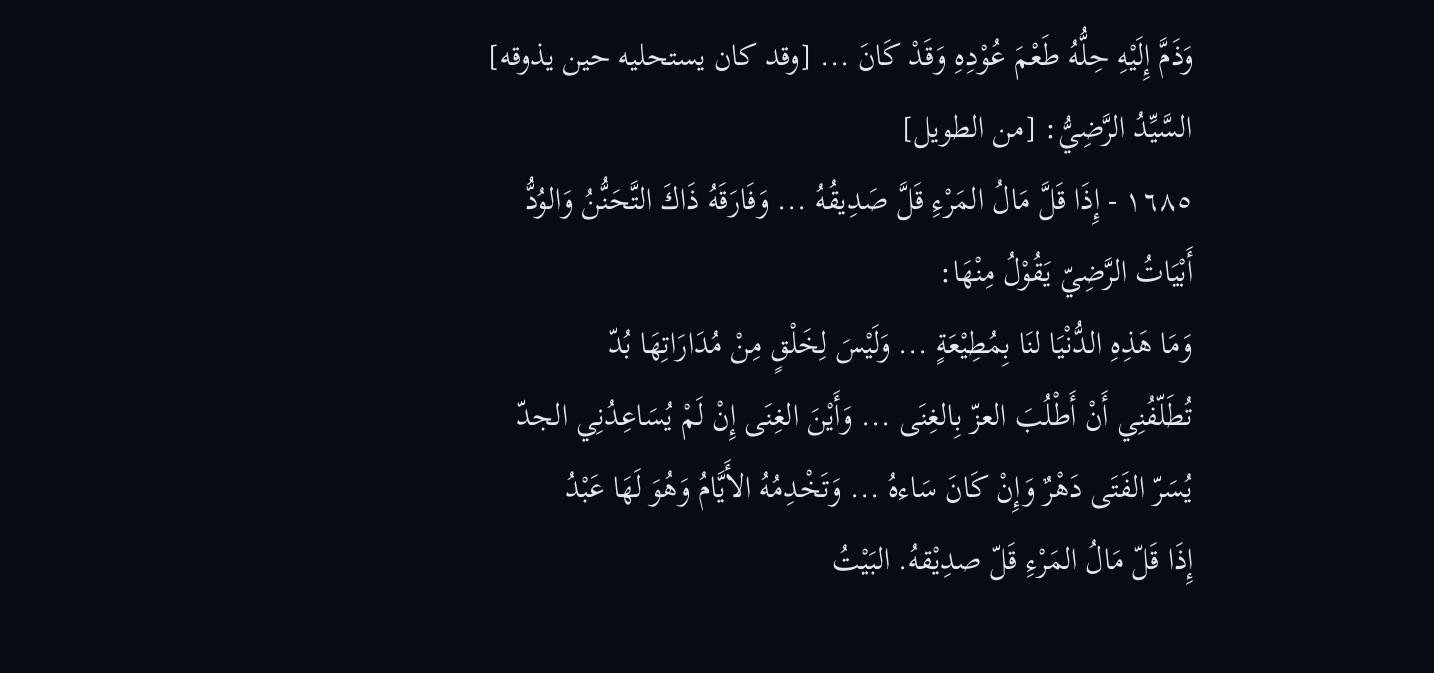وَذَمَّ إِلَيْهِ حِلُّهُ طَعْمَ عُوْدِهِ وَقَدْ كَانَ ... [وقد كان يستحليه حين يذوقه]
السَّيِّدُ الرَّضِيُّ: [من الطويل]
١٦٨٥ - إِذَا قَلَّ مَالُ المَرْءِ قَلَّ صَدِيقُهُ ... وَفَارَقَهُ ذَاكَ التَّحَنُّنُ وَالوُدُّ
أَبْيَاتُ الرَّضِيّ يَقُوْلُ مِنْهَا:
وَمَا هَذِهِ الدُّنْيَا لنَا بِمُطِيْعَةٍ ... وَلَيْسَ لِخَلْقٍ مِنْ مُدَارَاتِهَا بُدّ
تُطَلّفُنِي أَنْ أَطْلُبَ العزّ بِالغِنَى ... وَأَيْنَ الغِنَى إِنْ لَمْ يُسَاعِدُنِي الجدّ
يُسَرّ الفَتَى دَهْرٌ وَإِنْ كَانَ سَاءهُ ... وَتَخْدِمُهُ الأَيَّامُ وَهُوَ لَهَا عَبْدُ
إِذَا قَلّ مَالُ المَرْءِ قَلّ صدِيْقهُ. البَيْتُ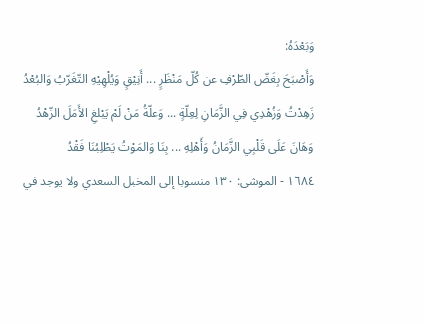وَبَعْدَهُ:
وَأَصْبَحَ بِغَضّ الطّرْفِ عن كُلّ مَنْظَرٍ ... أَنِيْقٍ وَيُلْهِيْهِ التّغَرّبُ وَالبُعْدُ
زَهِدْتُ وَزُهْدِي فِي الزَّمَانِ لِعِلّةٍ ... وَعلّةُ مَنْ لَمْ يَبْلغِ الأَمَلَ الزّهْدُ
وَهَانَ عَلَى قَلْبِي الزَّمَانُ وَأَهْلِهِ ... بِنَا وَالمَوْتُ يَطْلِبُنَا فَقْدُ
١٦٨٤ - الموشى: ١٣٠ منسوبا إلى المخبل السعدي ولا يوجد في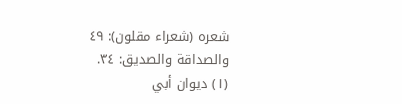شعره (شعراء مقلون): ٤٩ والصداقة والصديق: ٣٤.
(١) ديوان أبي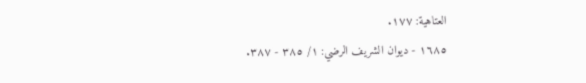العتاهية: ١٧٧.
١٦٨٥ - ديوان الشريف الرضي: ١/ ٣٨٥ - ٣٨٧.